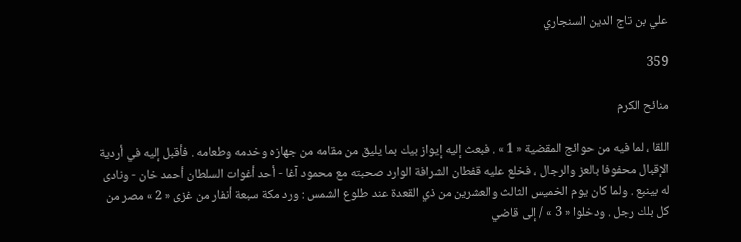علي بن تاج الدين السنجاري

359

منائح الكرم

اللقا ، لما فيه من حوائج المقضية « 1 » . فبعث إليه إيواز بيك بما يليق من مقامه من جهازه وخدمه وطعامه . فأقبل إليه في أردية الإقبال محفوفا بالعز والرجال ، فخلع عليه قفطان الشرافة الوارد صحبته مع محمود آغا - أحد أغوات السلطان أحمد خان - ونادى له بينبع . ولما كان يوم الخميس الثالث والعشرين من ذي القعدة عند طلوع الشمس : ورد مكة سبعة أنفار من غزى « 2 » مصر من كل بلك رجل . ودخلوا « 3 » / إلى قاضي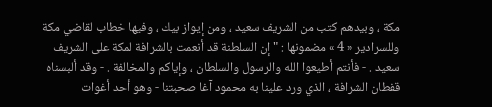مكة ، وبيدهم كتب من الشريف سعيد ، ومن إيواز بيك ، وفيها خطاب لقاضي مكة وللسرادير « 4 » مضمونها : " إن السلطنة قد أنعمت بالشرافة لمكة على الشريف سعيد . - فأنتم أطيعوا الله والرسول والسلطان ، وإياكم والمخالفة . - وقد ألبسناه قفطان الشرافة ، الذي ورد علينا به محمود آغا صحبتنا - وهو أحد أغوات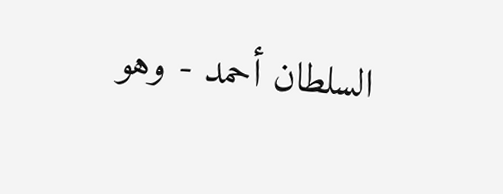السلطان أحمد - وهو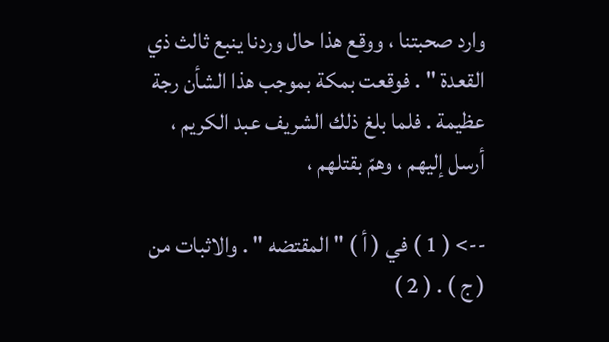وارد صحبتنا ، ووقع هذا حال وردنا ينبع ثالث ذي القعدة " . فوقعت بمكة بموجب هذا الشأن رجة عظيمة . فلما بلغ ذلك الشريف عبد الكريم ، أرسل إليهم ، وهمّ بقتلهم ،

--> ( 1 ) في ( أ ) " المقتضه " . والاثبات من ( ج ) . ( 2 )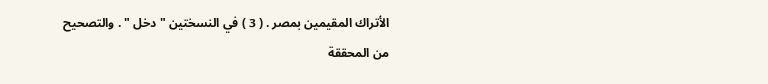الأتراك المقيمين بمصر . ( 3 ) في النسختين " دخل " . والتصحيح من المحققة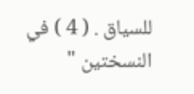للسياق . ( 4 ) في النسختين "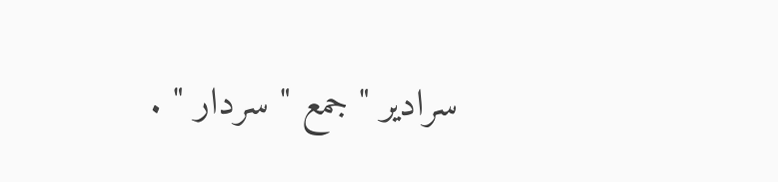سرادير " جمع " سردار " .